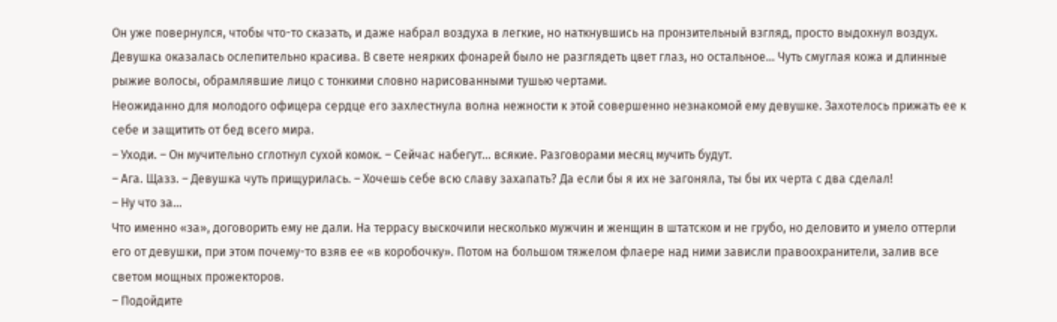Он уже повернулся, чтобы что-то сказать, и даже набрал воздуха в легкие, но наткнувшись на пронзительный взгляд, просто выдохнул воздух. Девушка оказалась ослепительно красива. В свете неярких фонарей было не разглядеть цвет глаз, но остальное… Чуть смуглая кожа и длинные рыжие волосы, обрамлявшие лицо с тонкими словно нарисованными тушью чертами.
Неожиданно для молодого офицера сердце его захлестнула волна нежности к этой совершенно незнакомой ему девушке. Захотелось прижать ее к себе и защитить от бед всего мира.
– Уходи. – Он мучительно сглотнул сухой комок. – Сейчас набегут… всякие. Разговорами месяц мучить будут.
– Ага. Щазз. – Девушка чуть прищурилась. – Хочешь себе всю славу захапать? Да если бы я их не загоняла, ты бы их черта с два сделал!
– Ну что за…
Что именно «за», договорить ему не дали. На террасу выскочили несколько мужчин и женщин в штатском и не грубо, но деловито и умело оттерли его от девушки, при этом почему-то взяв ее «в коробочку». Потом на большом тяжелом флаере над ними зависли правоохранители, залив все светом мощных прожекторов.
– Подойдите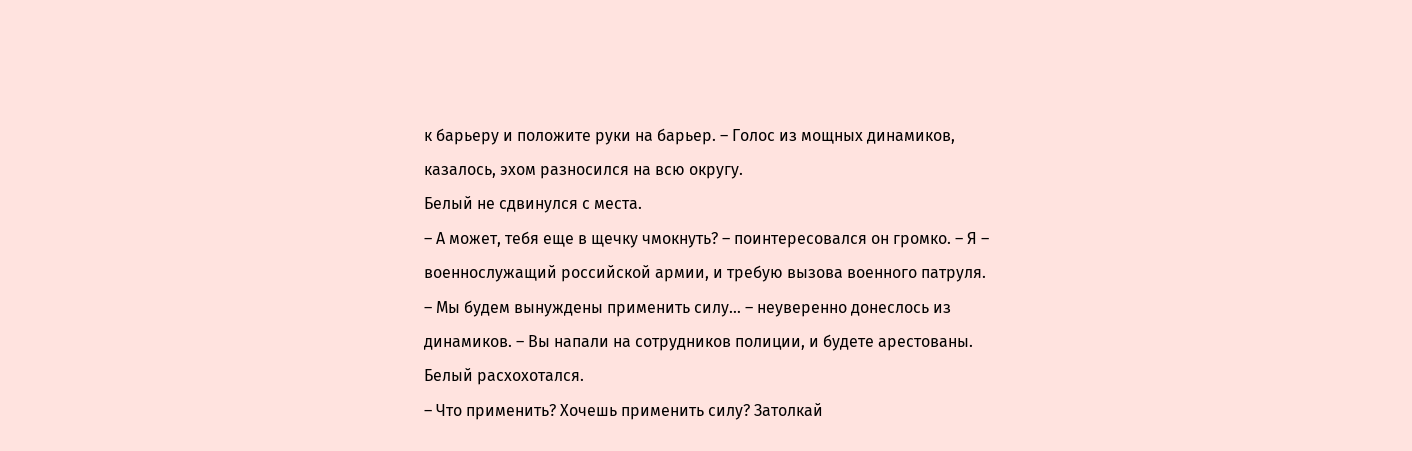к барьеру и положите руки на барьер. – Голос из мощных динамиков, казалось, эхом разносился на всю округу.
Белый не сдвинулся с места.
– А может, тебя еще в щечку чмокнуть? – поинтересовался он громко. – Я – военнослужащий российской армии, и требую вызова военного патруля.
– Мы будем вынуждены применить силу… – неуверенно донеслось из динамиков. – Вы напали на сотрудников полиции, и будете арестованы.
Белый расхохотался.
– Что применить? Хочешь применить силу? Затолкай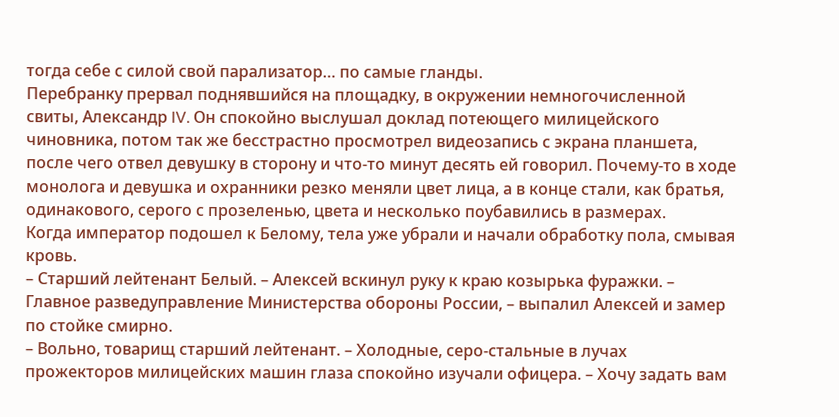тогда себе с силой свой парализатор… по самые гланды.
Перебранку прервал поднявшийся на площадку, в окружении немногочисленной свиты, Александр IV. Он спокойно выслушал доклад потеющего милицейского чиновника, потом так же бесстрастно просмотрел видеозапись с экрана планшета, после чего отвел девушку в сторону и что-то минут десять ей говорил. Почему-то в ходе монолога и девушка и охранники резко меняли цвет лица, а в конце стали, как братья, одинакового, серого с прозеленью, цвета и несколько поубавились в размерах.
Когда император подошел к Белому, тела уже убрали и начали обработку пола, смывая кровь.
– Старший лейтенант Белый. – Алексей вскинул руку к краю козырька фуражки. – Главное разведуправление Министерства обороны России, – выпалил Алексей и замер по стойке смирно.
– Вольно, товарищ старший лейтенант. – Холодные, серо-стальные в лучах прожекторов милицейских машин глаза спокойно изучали офицера. – Хочу задать вам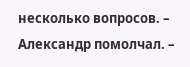несколько вопросов. – Александр помолчал. –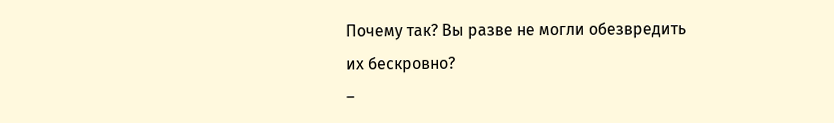Почему так? Вы разве не могли обезвредить их бескровно?
–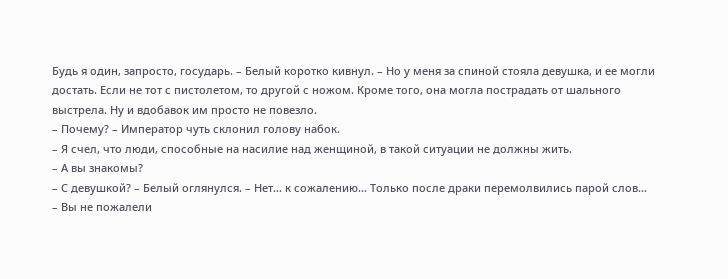Будь я один, запросто, государь. – Белый коротко кивнул. – Но у меня за спиной стояла девушка, и ее могли достать. Если не тот с пистолетом, то другой с ножом. Кроме того, она могла пострадать от шального выстрела. Ну и вдобавок им просто не повезло.
– Почему? – Император чуть склонил голову набок.
– Я счел, что люди, способные на насилие над женщиной, в такой ситуации не должны жить.
– А вы знакомы?
– С девушкой? – Белый оглянулся. – Нет… к сожалению… Только после драки перемолвились парой слов…
– Вы не пожалели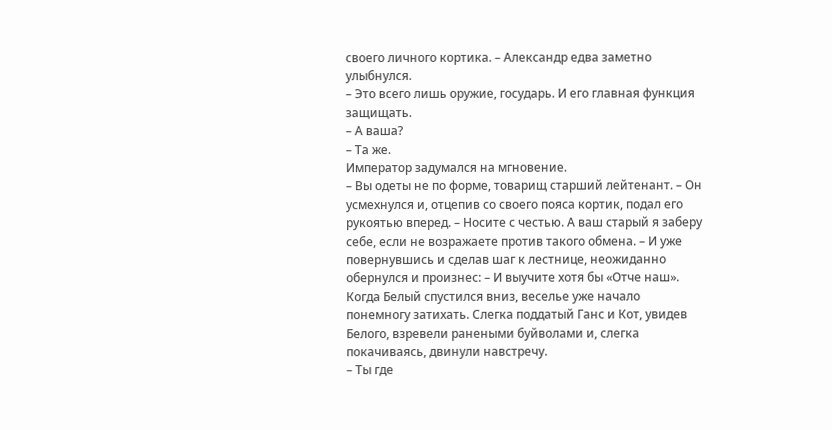своего личного кортика. – Александр едва заметно улыбнулся.
– Это всего лишь оружие, государь. И его главная функция защищать.
– А ваша?
– Та же.
Император задумался на мгновение.
– Вы одеты не по форме, товарищ старший лейтенант. – Он усмехнулся и, отцепив со своего пояса кортик, подал его рукоятью вперед. – Носите с честью. А ваш старый я заберу себе, если не возражаете против такого обмена. – И уже повернувшись и сделав шаг к лестнице, неожиданно обернулся и произнес: – И выучите хотя бы «Отче наш».
Когда Белый спустился вниз, веселье уже начало понемногу затихать. Слегка поддатый Ганс и Кот, увидев Белого, взревели ранеными буйволами и, слегка покачиваясь, двинули навстречу.
– Ты где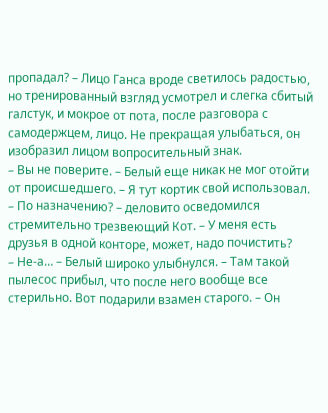пропадал? – Лицо Ганса вроде светилось радостью, но тренированный взгляд усмотрел и слегка сбитый галстук, и мокрое от пота, после разговора с самодержцем, лицо. Не прекращая улыбаться, он изобразил лицом вопросительный знак.
– Вы не поверите. – Белый еще никак не мог отойти от происшедшего. – Я тут кортик свой использовал.
– По назначению? – деловито осведомился стремительно трезвеющий Кот. – У меня есть друзья в одной конторе, может, надо почистить?
– Не-а… – Белый широко улыбнулся. – Там такой пылесос прибыл, что после него вообще все стерильно. Вот подарили взамен старого. – Он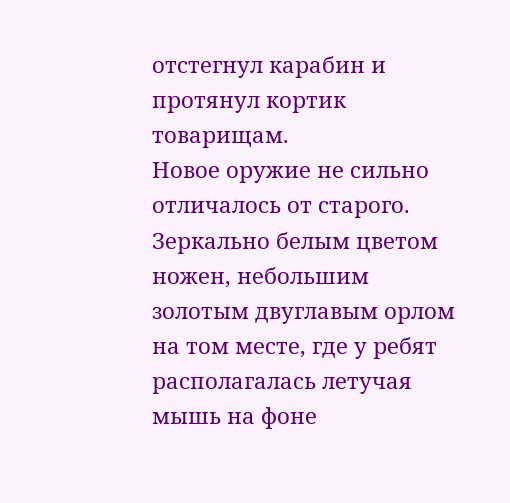отстегнул карабин и протянул кортик товарищам.
Новое оружие не сильно отличалось от старого. Зеркально белым цветом ножен, небольшим золотым двуглавым орлом на том месте, где у ребят располагалась летучая мышь на фоне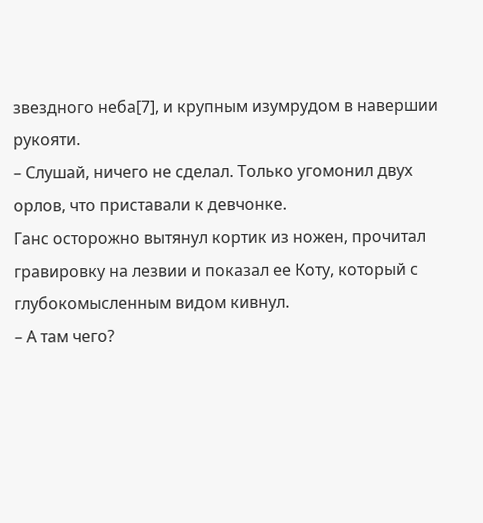звездного неба[7], и крупным изумрудом в навершии рукояти.
– Слушай, ничего не сделал. Только угомонил двух орлов, что приставали к девчонке.
Ганс осторожно вытянул кортик из ножен, прочитал гравировку на лезвии и показал ее Коту, который с глубокомысленным видом кивнул.
– А там чего?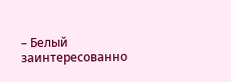– Белый заинтересованно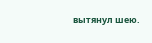вытянул шею.